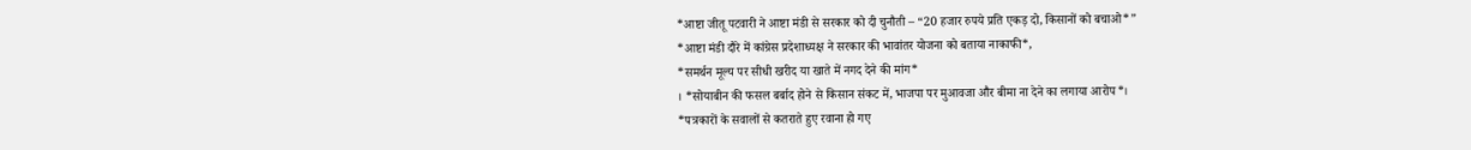*आष्टा जीतू पटवारी ने आष्टा मंडी से सरकार को दी चुनौती – “20 हजार रुपये प्रति एकड़ दो, किसानों को बचाओ*”
*आष्टा मंडी दौरे में कांग्रेस प्रदेशाध्यक्ष ने सरकार की भावांतर योजना को बताया नाकाफी*,
*समर्थन मूल्य पर सीधी खरीद या खाते में नगद देने की मांग*
। *सोयाबीन की फसल बर्बाद होने से किसान संकट में, भाजपा पर मुआवजा और बीमा ना देने का लगाया आरोप*।
*पत्रकारों के सवालों से कतराते हुए रवाना हो गए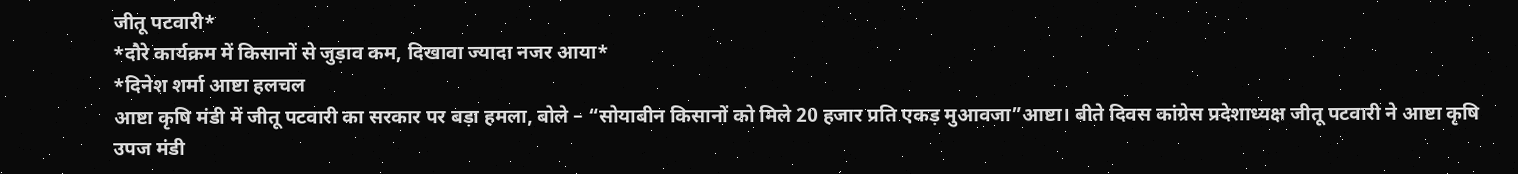जीतू पटवारी*
*दौरे कार्यक्रम में किसानों से जुड़ाव कम, दिखावा ज्यादा नजर आया*
*दिनेश शर्मा आष्टा हलचल
आष्टा कृषि मंडी में जीतू पटवारी का सरकार पर बड़ा हमला, बोले – “सोयाबीन किसानों को मिले 20 हजार प्रति एकड़ मुआवजा”आष्टा। बीते दिवस कांग्रेस प्रदेशाध्यक्ष जीतू पटवारी ने आष्टा कृषि उपज मंडी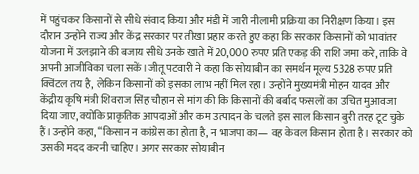में पहुंचकर किसानों से सीधे संवाद किया और मंडी में जारी नीलामी प्रक्रिया का निरीक्षण किया। इस दौरान उन्होंने राज्य और केंद्र सरकार पर तीखा प्रहार करते हुए कहा कि सरकार किसानों को भावांतर योजना में उलझाने की बजाय सीधे उनके खाते में 20,000 रुपए प्रति एकड़ की राशि जमा करे, ताकि वे अपनी आजीविका चला सकें।जीतू पटवारी ने कहा कि सोयाबीन का समर्थन मूल्य 5328 रुपए प्रति क्विंटल तय है, लेकिन किसानों को इसका लाभ नहीं मिल रहा। उन्होंने मुख्यमंत्री मोहन यादव और केंद्रीय कृषि मंत्री शिवराज सिंह चौहान से मांग की कि किसानों की बर्बाद फसलों का उचित मुआवजा दिया जाए, क्योंकि प्राकृतिक आपदाओं और कम उत्पादन के चलते इस साल किसान बुरी तरह टूट चुके हैं।उन्होंने कहा, “किसान न कांग्रेस का होता है, न भाजपा का— वह केवल किसान होता है। सरकार को उसकी मदद करनी चाहिए। अगर सरकार सोयाबीन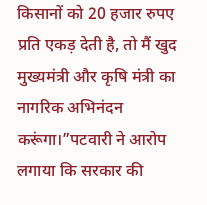किसानों को 20 हजार रुपए प्रति एकड़ देती है, तो मैं खुद मुख्यमंत्री और कृषि मंत्री का नागरिक अभिनंदन करूंगा।”पटवारी ने आरोप लगाया कि सरकार की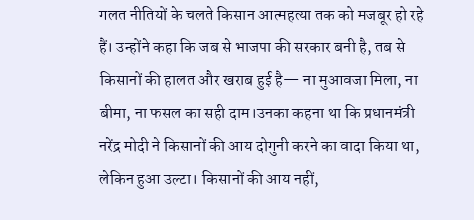गलत नीतियों के चलते किसान आत्महत्या तक को मजबूर हो रहे हैं। उन्होंने कहा कि जब से भाजपा की सरकार बनी है, तब से किसानों की हालत और खराब हुई है— ना मुआवजा मिला, ना बीमा, ना फसल का सही दाम।उनका कहना था कि प्रधानमंत्री नरेंद्र मोदी ने किसानों की आय दोगुनी करने का वादा किया था, लेकिन हुआ उल्टा। किसानों की आय नहीं,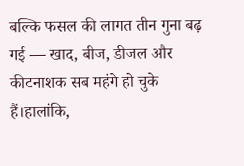बल्कि फसल की लागत तीन गुना बढ़ गई — खाद, बीज, डीजल और कीटनाशक सब महंगे हो चुके हैं।हालांकि,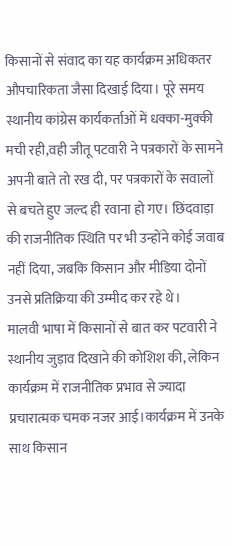किसानों से संवाद का यह कार्यक्रम अधिकतर औपचारिकता जैसा दिखाई दिया। पूरे समय स्थानीय कांग्रेस कार्यकर्ताओं में धक्का-मुक्की मची रही,वही जीतू पटवारी ने पत्रकारों के सामने अपनी बाते तो रख दी, पर पत्रकारों के सवालों से बचते हुए जल्द ही रवाना हो गए। छिंदवाड़ा की राजनीतिक स्थिति पर भी उन्होंने कोई जवाब नहीं दिया, जबकि किसान और मीडिया दोनों उनसे प्रतिक्रिया की उम्मीद कर रहे थे।
मालवी भाषा में किसानों से बात कर पटवारी ने स्थानीय जुड़ाव दिखाने की कोशिश की, लेकिन कार्यक्रम में राजनीतिक प्रभाव से ज्यादा प्रचारात्मक चमक नजर आई।कार्यक्रम में उनके साथ किसान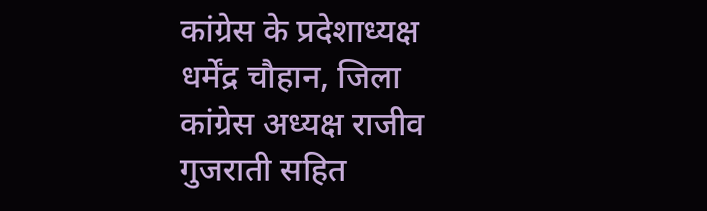कांग्रेस के प्रदेशाध्यक्ष धर्मेंद्र चौहान, जिला कांग्रेस अध्यक्ष राजीव गुजराती सहित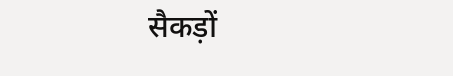सैकड़ों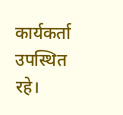कार्यकर्ता उपस्थित रहे।